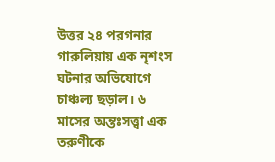উত্তর ২৪ পরগনার গারুলিয়ায় এক নৃশংস ঘটনার অভিযোগে চাঞ্চল্য ছড়াল। ৬ মাসের অন্তঃসত্ত্বা এক তরুণীকে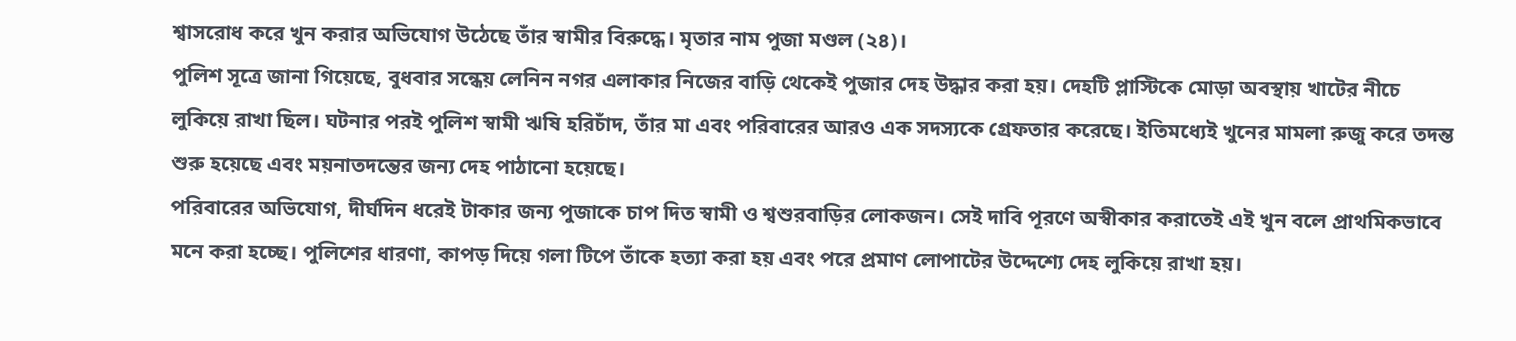শ্বাসরোধ করে খুন করার অভিযোগ উঠেছে তাঁর স্বামীর বিরুদ্ধে। মৃতার নাম পুজা মণ্ডল (২৪)।
পুলিশ সূত্রে জানা গিয়েছে, বুধবার সন্ধেয় লেনিন নগর এলাকার নিজের বাড়ি থেকেই পুজার দেহ উদ্ধার করা হয়। দেহটি প্লাস্টিকে মোড়া অবস্থায় খাটের নীচে লুকিয়ে রাখা ছিল। ঘটনার পরই পুলিশ স্বামী ঋষি হরিচাঁদ, তাঁর মা এবং পরিবারের আরও এক সদস্যকে গ্রেফতার করেছে। ইতিমধ্যেই খুনের মামলা রুজু করে তদন্ত শুরু হয়েছে এবং ময়নাতদন্তের জন্য দেহ পাঠানো হয়েছে।
পরিবারের অভিযোগ, দীর্ঘদিন ধরেই টাকার জন্য পুজাকে চাপ দিত স্বামী ও শ্বশুরবাড়ির লোকজন। সেই দাবি পূরণে অস্বীকার করাতেই এই খুন বলে প্রাথমিকভাবে মনে করা হচ্ছে। পুলিশের ধারণা, কাপড় দিয়ে গলা টিপে তাঁকে হত্যা করা হয় এবং পরে প্রমাণ লোপাটের উদ্দেশ্যে দেহ লুকিয়ে রাখা হয়।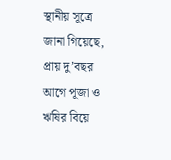স্থানীয় সূত্রে জানা গিয়েছে, প্রায় দু’বছর আগে পূজা ও ঋষির বিয়ে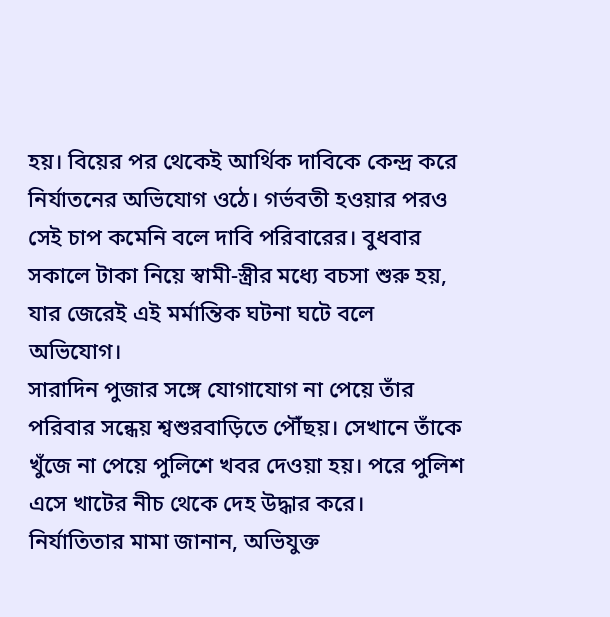হয়। বিয়ের পর থেকেই আর্থিক দাবিকে কেন্দ্র করে নির্যাতনের অভিযোগ ওঠে। গর্ভবতী হওয়ার পরও সেই চাপ কমেনি বলে দাবি পরিবারের। বুধবার সকালে টাকা নিয়ে স্বামী-স্ত্রীর মধ্যে বচসা শুরু হয়, যার জেরেই এই মর্মান্তিক ঘটনা ঘটে বলে অভিযোগ।
সারাদিন পুজার সঙ্গে যোগাযোগ না পেয়ে তাঁর পরিবার সন্ধেয় শ্বশুরবাড়িতে পৌঁছয়। সেখানে তাঁকে খুঁজে না পেয়ে পুলিশে খবর দেওয়া হয়। পরে পুলিশ এসে খাটের নীচ থেকে দেহ উদ্ধার করে।
নির্যাতিতার মামা জানান, অভিযুক্ত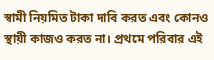স্বামী নিয়মিত টাকা দাবি করত এবং কোনও স্থায়ী কাজও করত না। প্রথমে পরিবার এই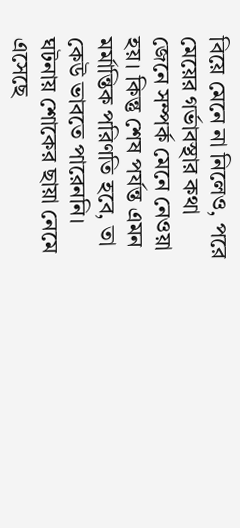বিয়ে মেনে না নিলেও, পরে মেয়ের গর্ভাবস্থার কথা জেনে সম্পর্ক মেনে নেওয়া হয়। কিন্তু শেষ পর্যন্ত এমন মর্মান্তিক পরিণতি হবে, তা কেউ ভাবতে পারেননি। ঘটনায় শোকের ছায়া নেমে এসেছে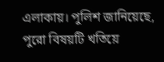এলাকায়। পুলিশ জানিয়েছে, পুরো বিষয়টি খতিয়ে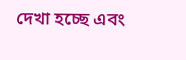দেখা হচ্ছে এবং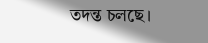তদন্ত চলছে।